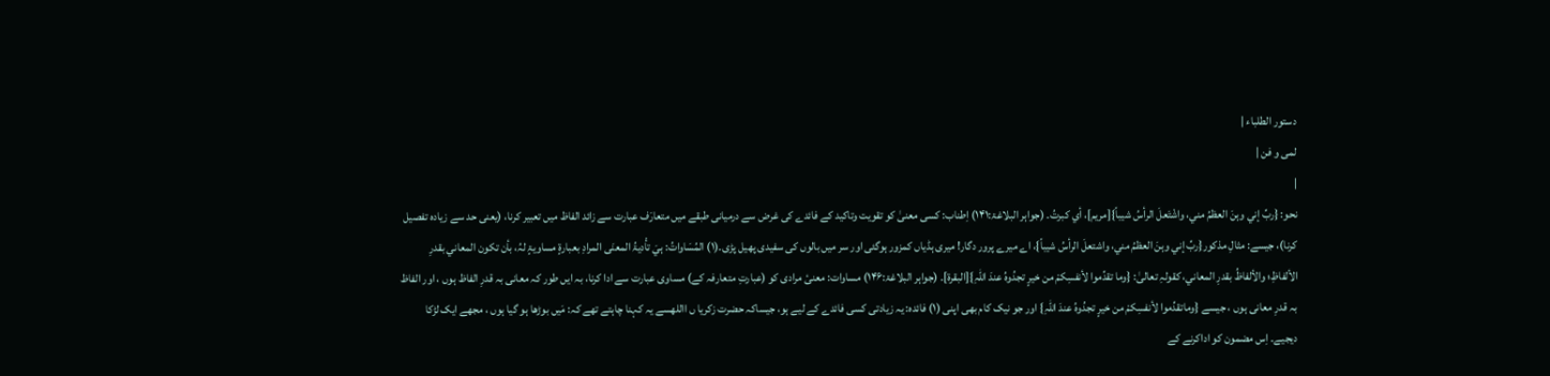دستور الطلباء |
لمی و فن |
|
نحو: {ربِّ إني وہنَ العظمُ مني، واشْتَعلَ الرأسُ شیباً}[مریم]، أي کبرتُ۔ (جواہر البلاغۃ:۱۴۱) اِطناب: کسی معنیٰ کو تقویت وتاکید کے فائدے کی غرض سے درمیانی طبقے میں متعارَف عبارت سے زائد الفاظ میں تعبیر کرنا، (یعنی حد سے زیادہ تفصیل کرنا)، جیسے: مثالِ مذکور{ربِّ إني وہنَ العظمُ مني، واشتعلَ الرأسُ شیباً}، اے میرے پرور دگار! میری ہڈیاں کمزور ہوگئی اور سر میں بالوں کی سفیدی پھیل پڑی۔(۱) المُسَاواتُ: ہيَ تأْدیۃُ المعنَی المرادِ بعبارۃٍ مساویۃٍ لہُ، بأن تکون المعاني بقدرِ الألفاظِ؛ والألفاظُ بقدرِ المعاني، کقولہِ تعالیٰ: {وما تقدِّموا لأنفسِکمْ من خیرٍ تجدُوہُ عندَ اللّٰہِ}[البقرۃ]۔ (جواہر البلاغۃ:۱۴۶) مساوات: معنیٔ مرادی کو (عبارتِ متعارفہ کے) مساوی عبارت سے ادا کرنا، بہ ایں طور کہ معانی بہ قدرِ الفاظ ہوں ، اور الفاظ بہ قدرِ معانی ہوں ، جیسے {وماتقدِّموا لأنفسِکمْ من خیرٍ تجدُوہُ عندَ اللّٰہِ} اور جو نیک کام بھی اپنی (۱) فائدہ: یہ زیادتی کسی فائدے کے لیے ہو، جیساکہ حضرت زکریا ں االلهسے یہ کہنا چاہتے تھے کہ: مَیں بوڑھا ہو گیا ہوں ، مجھے ایک لڑکا دیجیے۔ اِس مضمون کو اداکرنے کے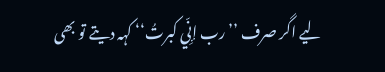لیے اگر صرف ’’رب إنِّي کبرتُ‘‘ کہہ دیتے تو بھی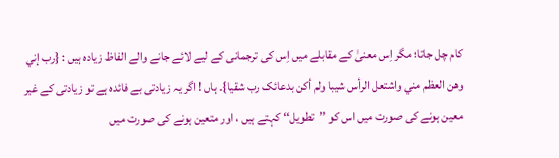کام چل جاتا؛ مگر اِس معنیٰ کے مقابلے میں اِس کی ترجمانی کے لیے لائے جانے والے الفاظ زیادہ ہیں : {رب إني وھن العظم مني واشتعل الرأس شیبا ولم أکن بدعائک رب شقیا}۔ ہاں ! اگر یہ زیادتی بے فائدہ ہے تو زیادتی کے غیر معین ہونے کی صورت میں اس کو ’’تطویل‘‘ کہتے ہیں ، اور متعین ہونے کی صورت میں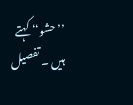’’حشو‘‘ کہتے ہیں ۔ تفصیل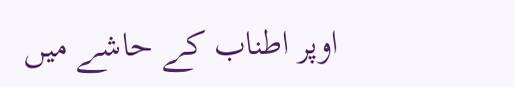اوپر اطناب کے حاشے میں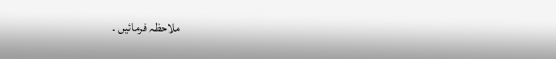ملاحظہ فرمائیں ۔